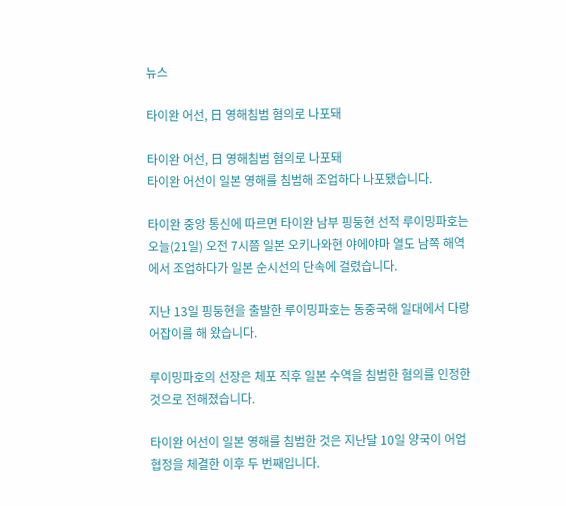뉴스

타이완 어선, 日 영해침범 혐의로 나포돼

타이완 어선, 日 영해침범 혐의로 나포돼
타이완 어선이 일본 영해를 침범해 조업하다 나포됐습니다.

타이완 중앙 통신에 따르면 타이완 남부 핑둥현 선적 루이밍파호는 오늘(21일) 오전 7시쯤 일본 오키나와현 야에야마 열도 남쪽 해역에서 조업하다가 일본 순시선의 단속에 걸렸습니다.

지난 13일 핑둥현을 출발한 루이밍파호는 동중국해 일대에서 다랑어잡이를 해 왔습니다.

루이밍파호의 선장은 체포 직후 일본 수역을 침범한 혐의를 인정한 것으로 전해졌습니다.

타이완 어선이 일본 영해를 침범한 것은 지난달 10일 양국이 어업협정을 체결한 이후 두 번째입니다.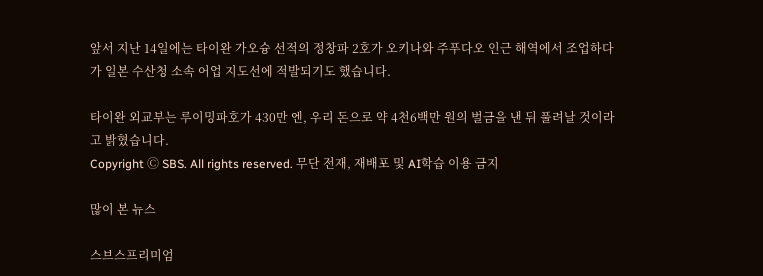앞서 지난 14일에는 타이완 가오슝 선적의 정창파 2호가 오키나와 주푸다오 인근 해역에서 조업하다가 일본 수산청 소속 어업 지도선에 적발되기도 했습니다.

타이완 외교부는 루이밍파호가 430만 엔, 우리 돈으로 약 4천6백만 원의 벌금을 낸 뒤 풀려날 것이라고 밝혔습니다.
Copyright Ⓒ SBS. All rights reserved. 무단 전재, 재배포 및 AI학습 이용 금지

많이 본 뉴스

스브스프리미엄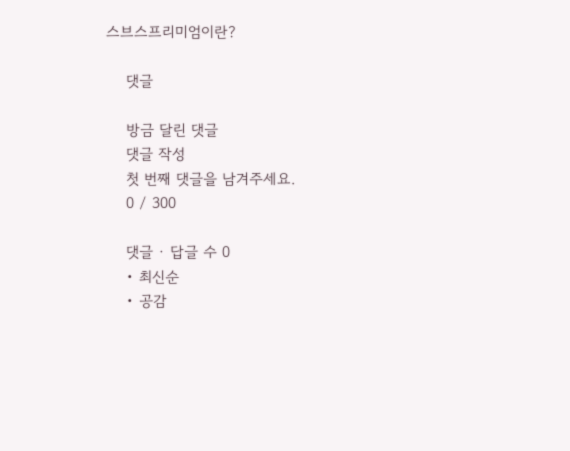스브스프리미엄이란?

    댓글

    방금 달린 댓글
    댓글 작성
    첫 번째 댓글을 남겨주세요.
    0 / 300

    댓글 ∙ 답글 수 0
    • 최신순
    • 공감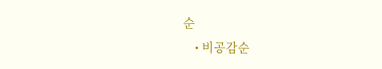순
    • 비공감순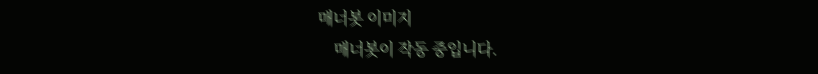매너봇 이미지
    매너봇이 작동 중입니다.